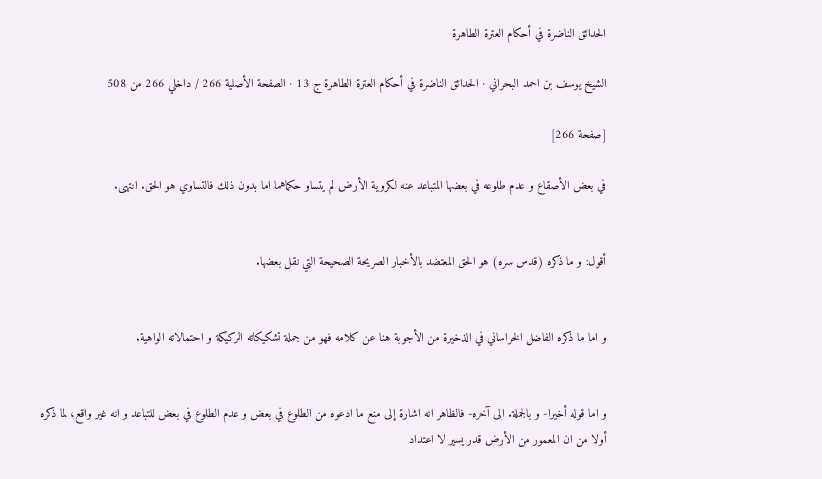الحدائق الناضرة في أحكام العترة الطاهرة

الشيخ يوسف بن احمد البحراني · الحدائق الناضرة في أحكام العترة الطاهرة ج 13 · الصفحة الأصلية 266 / داخلي 266 من 508

[صفحة 266]

في بعض الأصقاع و عدم طلوعه في بعضها المتباعد عنه لكروية الأرض لم يتساو حكماهما اما بدون ذلك فالتساوي هو الحق. انتهى.


أقول: و ما ذكره (قدس سره) هو الحق المعتضد بالأخبار الصريحة الصحيحة التي نقل بعضها.


و اما ما ذكره الفاضل الخراساني في الذخيرة من الأجوبة هنا عن كلامه فهو من جملة تشكيكاته الركيكة و احتمالاته الواهية.


و اما قوله أخيرا- و بالجملة. الى آخره- فالظاهر انه اشارة إلى منع ما ادعوه من الطلوع في بعض و عدم الطلوع في بعض للتباعد و انه غير واقع، لما ذكره أولا من ان المعمور من الأرض قدر يسير لا اعتداد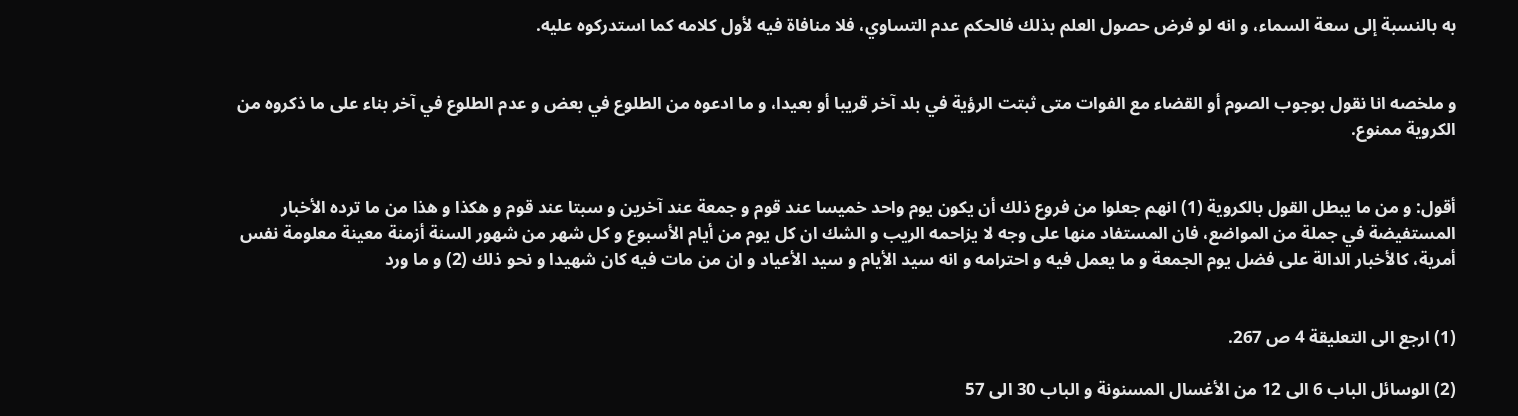به بالنسبة إلى سعة السماء، و انه لو فرض حصول العلم بذلك فالحكم عدم التساوي، فلا منافاة فيه لأول كلامه كما استدركوه عليه.


و ملخصه انا نقول بوجوب الصوم أو القضاء مع الفوات متى ثبتت الرؤية في بلد آخر قريبا أو بعيدا، و ما ادعوه من الطلوع في بعض و عدم الطلوع في آخر بناء على ما ذكروه من الكروية ممنوع.


أقول: و من ما يبطل القول بالكروية (1) انهم جعلوا من فروع ذلك أن يكون يوم واحد خميسا عند قوم و جمعة عند آخرين و سبتا عند قوم و هكذا و هذا من ما ترده الأخبار المستفيضة في جملة من المواضع، فان المستفاد منها على وجه لا يزاحمه الريب و الشك ان كل يوم من أيام الأسبوع و كل شهر من شهور السنة أزمنة معينة معلومة نفس أمرية، كالأخبار الدالة على فضل يوم الجمعة و ما يعمل فيه و احترامه و انه سيد الأيام و سيد الأعياد و ان من مات فيه كان شهيدا و نحو ذلك (2) و ما ورد


(1) ارجع الى التعليقة 4 ص 267.

(2) الوسائل الباب 6 الى 12 من الأغسال المسنونة و الباب 30 الى 57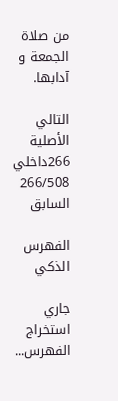من صلاة الجمعة و آدابها.

التالي الأصلية 266داخلي 266/508 السابق

الفهرس الذكي

جاري استخراج الفهرس...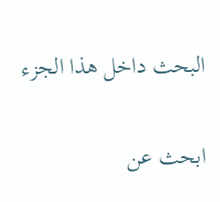البحث داخل هذا الجزء

ابحث عن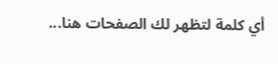أي كلمة لتظهر لك الصفحات هنا...